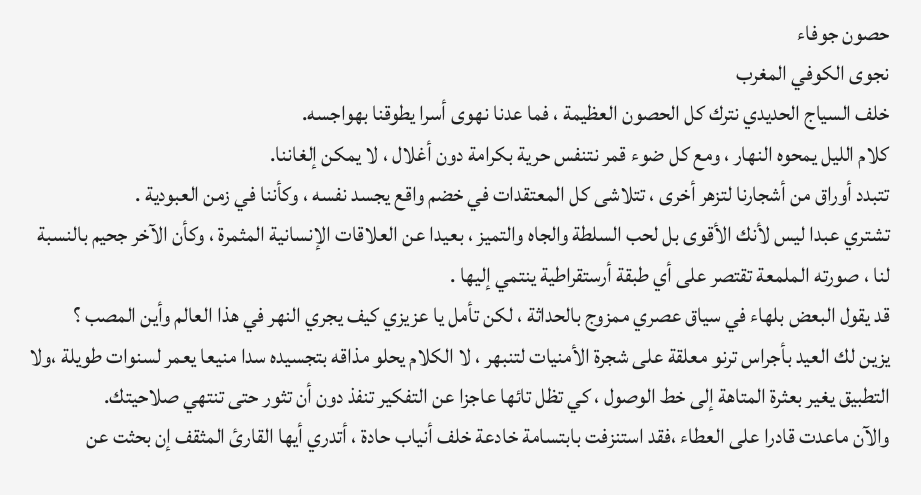حصون جوفاء
نجوى الكوفي المغرب
خلف السياج الحديدي نترك كل الحصون العظيمة ، فما عدنا نهوى أسرا يطوقنا بهواجسه.
كلام الليل يمحوه النهار ، ومع كل ضوء قمر نتنفس حرية بكرامة دون أغلال ، لا يمكن إلغاننا.
تتبدد أوراق من أشجارنا لتزهر أخرى ، تتلاشى كل المعتقدات في خضم واقع يجسد نفسه ، وكأننا في زمن العبودية .
تشتري عبدا ليس لأنك الأقوى بل لحب السلطة والجاه والتميز ، بعيدا عن العلاقات الإنسانية المثمرة ، وكأن الآخر جحيم بالنسبة لنا ، صورته الملمعة تقتصر على أي طبقة أرستقراطية ينتمي إليها .
قد يقول البعض بلهاء في سياق عصري ممزوج بالحداثة ، لكن تأمل يا عزيزي كيف يجري النهر في هذا العالم وأين المصب ؟
يزين لك العيد بأجراس ترنو معلقة على شجرة الأمنيات لتنبهر ، لا الكلام يحلو مذاقه بتجسيده سدا منيعا يعمر لسنوات طويلة ،ولا التطبيق يغير بعثرة المتاهة إلى خط الوصول ، كي تظل تائها عاجزا عن التفكير تنفذ دون أن تثور حتى تنتهي صلاحيتك.
والآن ماعدت قادرا على العطاء ،فقد استنزفت بابتسامة خادعة خلف أنياب حادة ، أتدري أيها القارئ المثقف إن بحثت عن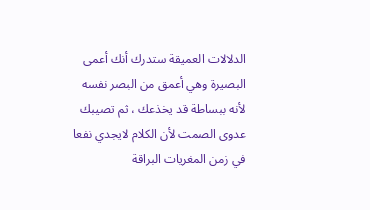الدلالات العميقة ستدرك أنك أعمى البصيرة وهي أعمق من البصر نفسه لأنه ببساطة قد يخذعك ، ثم تصيبك عدوى الصمت لأن الكلام لايجدي نفعا في زمن المغريات البراقة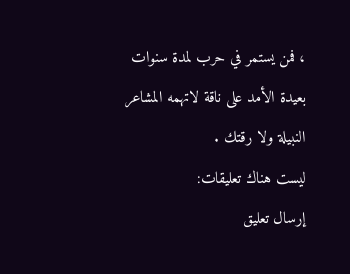، فمن يستمر في حرب لمدة سنوات بعيدة الأمد على ناقة لاتهمه المشاعر النبيلة ولا رقتك .
ليست هناك تعليقات:
إرسال تعليق